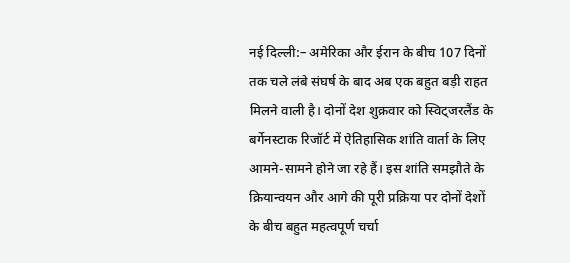नई दिल्ली:– अमेरिका और ईरान के बीच 107 दिनों तक चले लंबे संघर्ष के बाद अब एक बहुत बड़ी राहत मिलने वाली है। दोनों देश शुक्रवार को स्विट्जरलैंड के बर्गेनस्टाक रिजॉर्ट में ऐतिहासिक शांति वार्ता के लिए आमने-सामने होने जा रहे हैं। इस शांति समझौते के क्रियान्वयन और आगे की पूरी प्रक्रिया पर दोनों देशों के बीच बहुत महत्वपूर्ण चर्चा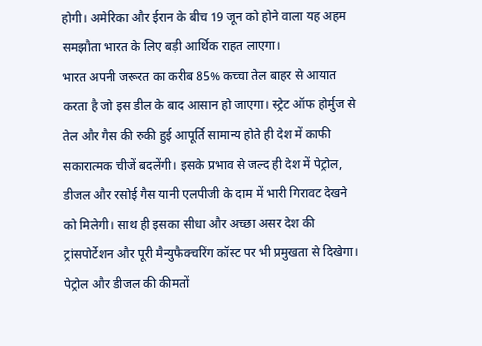होगी। अमेरिका और ईरान के बीच 19 जून को होने वाला यह अहम समझौता भारत के लिए बड़ी आर्थिक राहत लाएगा।
भारत अपनी जरूरत का करीब 85% कच्चा तेल बाहर से आयात करता है जो इस डील के बाद आसान हो जाएगा। स्ट्रेट ऑफ होर्मुज से तेल और गैस की रुकी हुई आपूर्ति सामान्य होते ही देश में काफी सकारात्मक चीजें बदलेंगी। इसके प्रभाव से जल्द ही देश में पेट्रोल, डीजल और रसोई गैस यानी एलपीजी के दाम में भारी गिरावट देखने को मिलेगी। साथ ही इसका सीधा और अच्छा असर देश की ट्रांसपोर्टेशन और पूरी मैन्युफैक्चरिंग कॉस्ट पर भी प्रमुखता से दिखेगा।
पेट्रोल और डीजल की कीमतों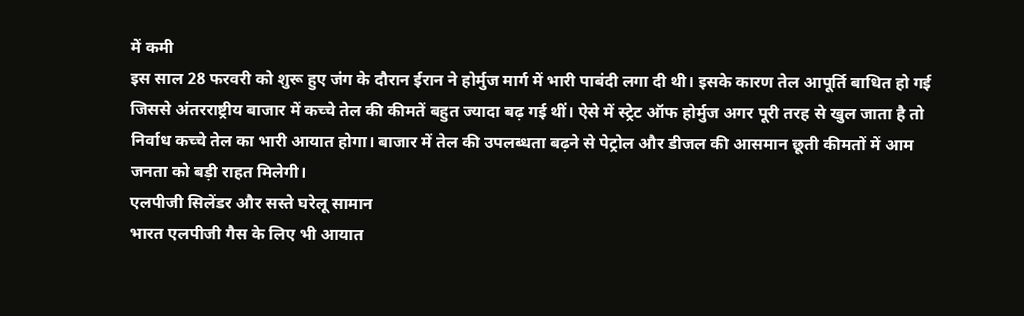में कमी
इस साल 28 फरवरी को शुरू हुए जंग के दौरान ईरान ने होर्मुज मार्ग में भारी पाबंदी लगा दी थी। इसके कारण तेल आपूर्ति बाधित हो गई जिससे अंतरराष्ट्रीय बाजार में कच्चे तेल की कीमतें बहुत ज्यादा बढ़ गई थीं। ऐसे में स्ट्रेट ऑफ होर्मुज अगर पूरी तरह से खुल जाता है तो निर्वाध कच्चे तेल का भारी आयात होगा। बाजार में तेल की उपलब्धता बढ़ने से पेट्रोल और डीजल की आसमान छूती कीमतों में आम जनता को बड़ी राहत मिलेगी।
एलपीजी सिलेंडर और सस्ते घरेलू सामान
भारत एलपीजी गैस के लिए भी आयात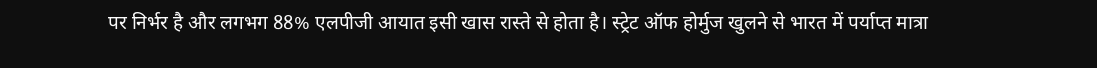पर निर्भर है और लगभग 88% एलपीजी आयात इसी खास रास्ते से होता है। स्ट्रेट ऑफ होर्मुज खुलने से भारत में पर्याप्त मात्रा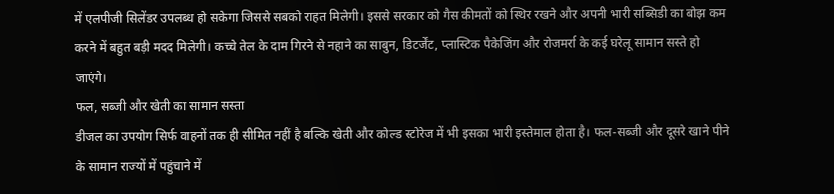में एलपीजी सिलेंडर उपलब्ध हो सकेगा जिससे सबको राहत मिलेगी। इससे सरकार को गैस कीमतों को स्थिर रखने और अपनी भारी सब्सिडी का बोझ कम करने में बहुत बड़ी मदद मिलेगी। कच्चे तेल के दाम गिरने से नहाने का साबुन, डिटर्जेंट, प्लास्टिक पैकेजिंग और रोजमर्रा के कई घरेलू सामान सस्ते हो जाएंगे।
फल, सब्जी और खेती का सामान सस्ता
डीजल का उपयोग सिर्फ वाहनों तक ही सीमित नहीं है बल्कि खेती और कोल्ड स्टोरेज में भी इसका भारी इस्तेमाल होता है। फल-सब्जी और दूसरे खाने पीने के सामान राज्यों में पहुंचाने में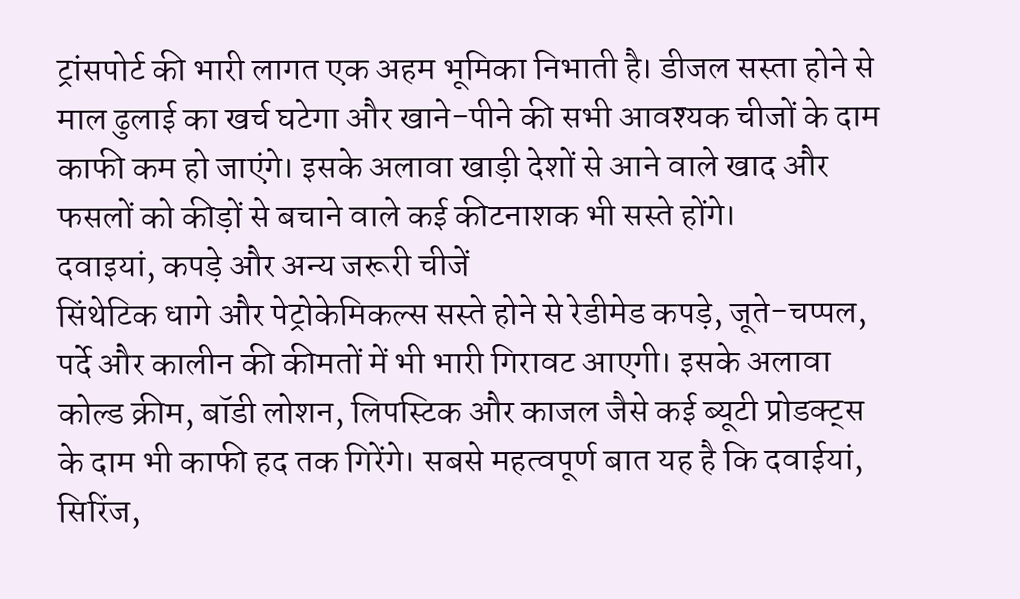ट्रांसपोर्ट की भारी लागत एक अहम भूमिका निभाती है। डीजल सस्ता होने से माल ढुलाई का खर्च घटेगा और खाने-पीने की सभी आवश्यक चीजों के दाम काफी कम हो जाएंगे। इसके अलावा खाड़ी देशों से आने वाले खाद और फसलों को कीड़ों से बचाने वाले कई कीटनाशक भी सस्ते होंगे।
दवाइयां, कपड़े और अन्य जरूरी चीजें
सिंथेटिक धागे और पेट्रोकेमिकल्स सस्ते होने से रेडीमेड कपड़े, जूते-चप्पल, पर्दे और कालीन की कीमतों में भी भारी गिरावट आएगी। इसके अलावा कोल्ड क्रीम, बॉडी लोशन, लिपस्टिक और काजल जैसे कई ब्यूटी प्रोडक्ट्स के दाम भी काफी हद तक गिरेंगे। सबसे महत्वपूर्ण बात यह है कि दवाईयां, सिरिंज,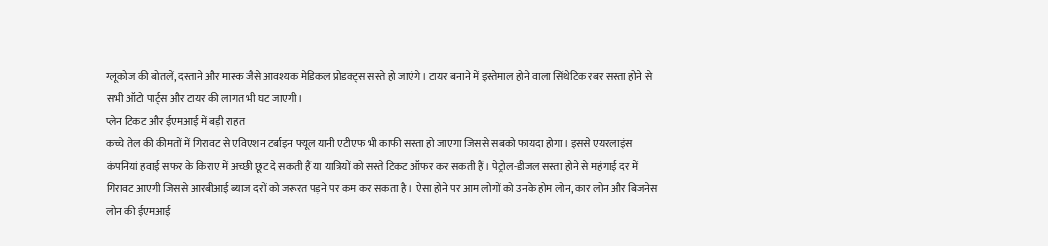ग्लूकोज की बोतलें, दस्ताने और मास्क जैसे आवश्यक मेडिकल प्रोडक्ट्स सस्ते हो जाएंगे। टायर बनाने में इस्तेमाल होने वाला सिंथेटिक रबर सस्ता होने से सभी ऑटो पार्ट्स और टायर की लागत भी घट जाएगी।
प्लेन टिकट और ईएमआई में बड़ी राहत
कच्चे तेल की कीमतों में गिरावट से एविएशन टर्बाइन फ्यूल यानी एटीएफ भी काफी सस्ता हो जाएगा जिससे सबको फायदा होगा। इससे एयरलाइंस कंपनियां हवाई सफर के किराए में अच्छी छूट दे सकती हैं या यात्रियों को सस्ते टिकट ऑफर कर सकती हैं। पेट्रोल-डीजल सस्ता होने से महंगाई दर में गिरावट आएगी जिससे आरबीआई ब्याज दरों को जरूरत पड़ने पर कम कर सकता है। ऐसा होने पर आम लोगों को उनके होम लोन, कार लोन और बिजनेस लोन की ईएमआई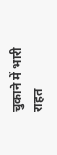चुकाने में भारी राहत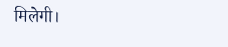मिलेगी।